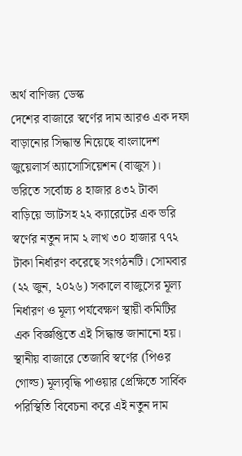অর্থ বাণিজ্য ডেস্ক
দেশের বাজারে স্বর্ণের দাম আরও এক দফা বাড়ানোর সিদ্ধান্ত নিয়েছে বাংলাদেশ জুয়েলার্স অ্যাসোসিয়েশন (বাজুস)। ভরিতে সর্বোচ্চ ৪ হাজার ৪৩২ টাকা বাড়িয়ে ভ্যাটসহ ২২ ক্যারেটের এক ভরি স্বর্ণের নতুন দাম ২ লাখ ৩০ হাজার ৭৭২ টাকা নির্ধারণ করেছে সংগঠনটি। সোমবার (২২ জুন, ২০২৬) সকালে বাজুসের মূল্য নির্ধারণ ও মূল্য পর্যবেক্ষণ স্থায়ী কমিটির এক বিজ্ঞপ্তিতে এই সিদ্ধান্ত জানানো হয়। স্থানীয় বাজারে তেজাবি স্বর্ণের (পিওর গোল্ড) মূল্যবৃদ্ধি পাওয়ার প্রেক্ষিতে সার্বিক পরিস্থিতি বিবেচনা করে এই নতুন দাম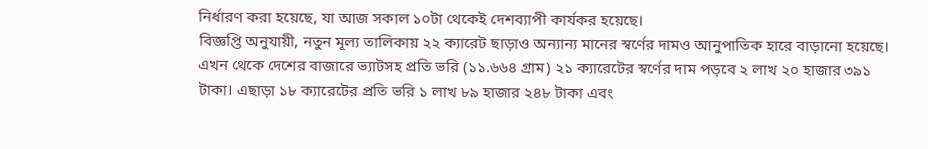নির্ধারণ করা হয়েছে, যা আজ সকাল ১০টা থেকেই দেশব্যাপী কার্যকর হয়েছে।
বিজ্ঞপ্তি অনুযায়ী, নতুন মূল্য তালিকায় ২২ ক্যারেট ছাড়াও অন্যান্য মানের স্বর্ণের দামও আনুপাতিক হারে বাড়ানো হয়েছে। এখন থেকে দেশের বাজারে ভ্যাটসহ প্রতি ভরি (১১.৬৬৪ গ্রাম) ২১ ক্যারেটের স্বর্ণের দাম পড়বে ২ লাখ ২০ হাজার ৩৯১ টাকা। এছাড়া ১৮ ক্যারেটের প্রতি ভরি ১ লাখ ৮৯ হাজার ২৪৮ টাকা এবং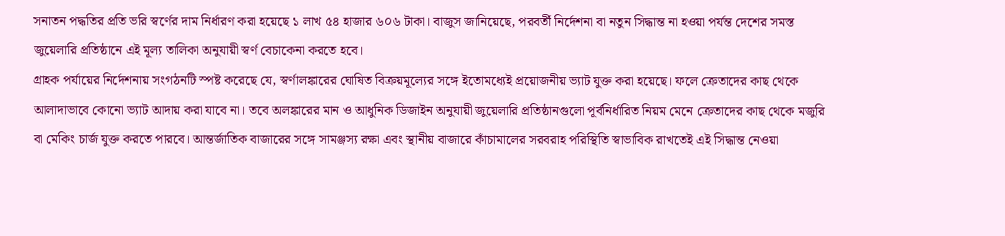সনাতন পদ্ধতির প্রতি ভরি স্বর্ণের দাম নির্ধারণ করা হয়েছে ১ লাখ ৫৪ হাজার ৬০৬ টাকা। বাজুস জানিয়েছে, পরবর্তী নির্দেশনা বা নতুন সিদ্ধান্ত না হওয়া পর্যন্ত দেশের সমস্ত জুয়েলারি প্রতিষ্ঠানে এই মূল্য তালিকা অনুযায়ী স্বর্ণ বেচাকেনা করতে হবে।
গ্রাহক পর্যায়ের নির্দেশনায় সংগঠনটি স্পষ্ট করেছে যে, স্বর্ণালঙ্কারের ঘোষিত বিক্রয়মূল্যের সঙ্গে ইতোমধ্যেই প্রয়োজনীয় ভ্যাট যুক্ত করা হয়েছে। ফলে ক্রেতাদের কাছ থেকে আলাদাভাবে কোনো ভ্যাট আদায় করা যাবে না। তবে অলঙ্কারের মান ও আধুনিক ডিজাইন অনুযায়ী জুয়েলারি প্রতিষ্ঠানগুলো পূর্বনির্ধারিত নিয়ম মেনে ক্রেতাদের কাছ থেকে মজুরি বা মেকিং চার্জ যুক্ত করতে পারবে। আন্তর্জাতিক বাজারের সঙ্গে সামঞ্জস্য রক্ষা এবং স্থানীয় বাজারে কাঁচামালের সরবরাহ পরিস্থিতি স্বাভাবিক রাখতেই এই সিদ্ধান্ত নেওয়া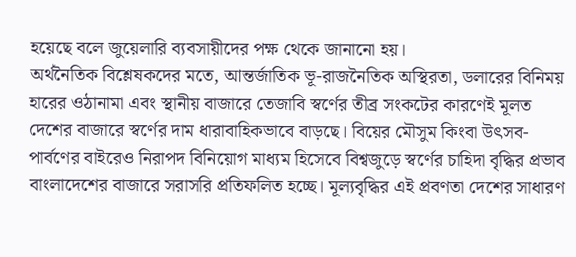হয়েছে বলে জুয়েলারি ব্যবসায়ীদের পক্ষ থেকে জানানো হয়।
অর্থনৈতিক বিশ্লেষকদের মতে, আন্তর্জাতিক ভূ-রাজনৈতিক অস্থিরতা, ডলারের বিনিময় হারের ওঠানামা এবং স্থানীয় বাজারে তেজাবি স্বর্ণের তীব্র সংকটের কারণেই মূলত দেশের বাজারে স্বর্ণের দাম ধারাবাহিকভাবে বাড়ছে। বিয়ের মৌসুম কিংবা উৎসব-পার্বণের বাইরেও নিরাপদ বিনিয়োগ মাধ্যম হিসেবে বিশ্বজুড়ে স্বর্ণের চাহিদা বৃদ্ধির প্রভাব বাংলাদেশের বাজারে সরাসরি প্রতিফলিত হচ্ছে। মূল্যবৃদ্ধির এই প্রবণতা দেশের সাধারণ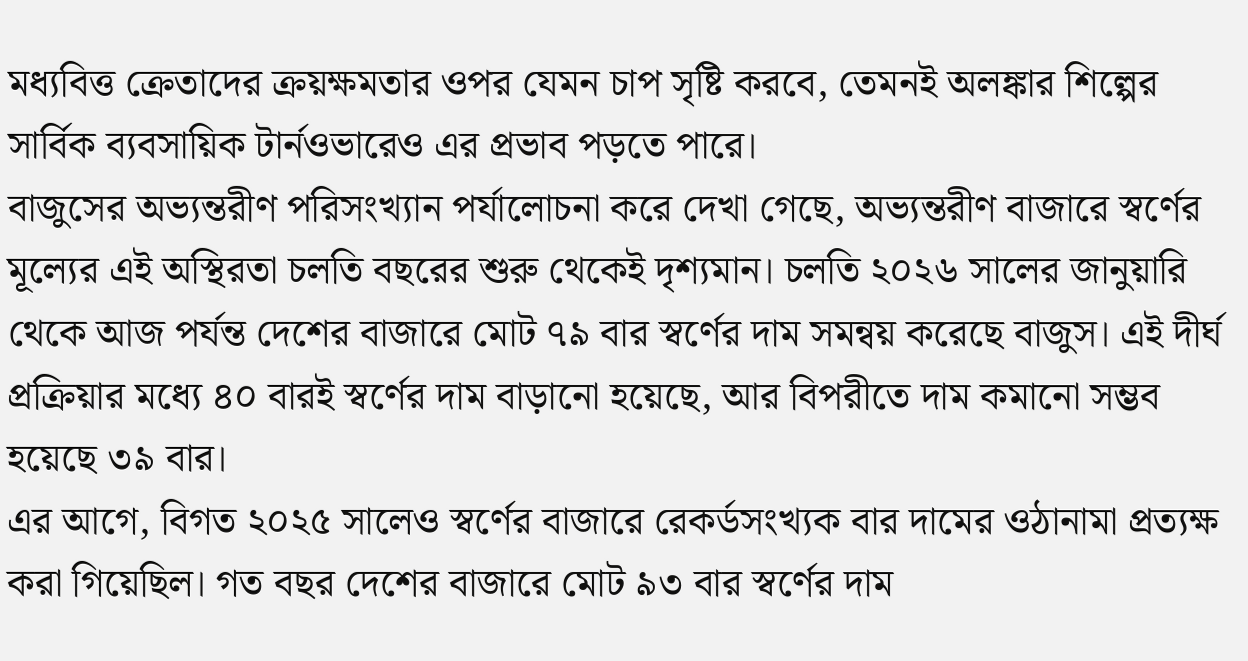মধ্যবিত্ত ক্রেতাদের ক্রয়ক্ষমতার ওপর যেমন চাপ সৃষ্টি করবে, তেমনই অলঙ্কার শিল্পের সার্বিক ব্যবসায়িক টার্নওভারেও এর প্রভাব পড়তে পারে।
বাজুসের অভ্যন্তরীণ পরিসংখ্যান পর্যালোচনা করে দেখা গেছে, অভ্যন্তরীণ বাজারে স্বর্ণের মূল্যের এই অস্থিরতা চলতি বছরের শুরু থেকেই দৃশ্যমান। চলতি ২০২৬ সালের জানুয়ারি থেকে আজ পর্যন্ত দেশের বাজারে মোট ৭৯ বার স্বর্ণের দাম সমন্বয় করেছে বাজুস। এই দীর্ঘ প্রক্রিয়ার মধ্যে ৪০ বারই স্বর্ণের দাম বাড়ানো হয়েছে, আর বিপরীতে দাম কমানো সম্ভব হয়েছে ৩৯ বার।
এর আগে, বিগত ২০২৫ সালেও স্বর্ণের বাজারে রেকর্ডসংখ্যক বার দামের ওঠানামা প্রত্যক্ষ করা গিয়েছিল। গত বছর দেশের বাজারে মোট ৯৩ বার স্বর্ণের দাম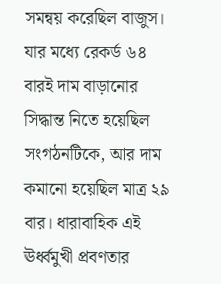সমন্বয় করেছিল বাজুস। যার মধ্যে রেকর্ড ৬৪ বারই দাম বাড়ানোর সিদ্ধান্ত নিতে হয়েছিল সংগঠনটিকে, আর দাম কমানো হয়েছিল মাত্র ২৯ বার। ধারাবাহিক এই ঊর্ধ্বমুখী প্রবণতার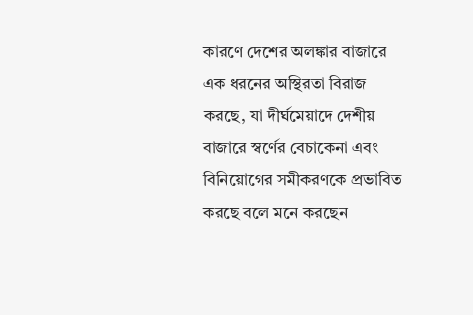কারণে দেশের অলঙ্কার বাজারে এক ধরনের অস্থিরতা বিরাজ করছে, যা দীর্ঘমেয়াদে দেশীয় বাজারে স্বর্ণের বেচাকেনা এবং বিনিয়োগের সমীকরণকে প্রভাবিত করছে বলে মনে করছেন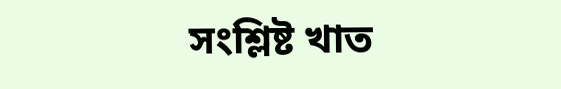সংশ্লিষ্ট খাত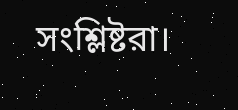সংশ্লিষ্টরা।